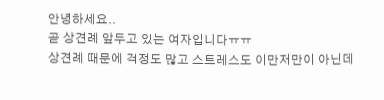안녕하세요..
곧 상견례 앞두고 있는 여자입니다ㅠㅠ
상견례 때문에 걱정도 많고 스트레스도 이만저만이 아닌데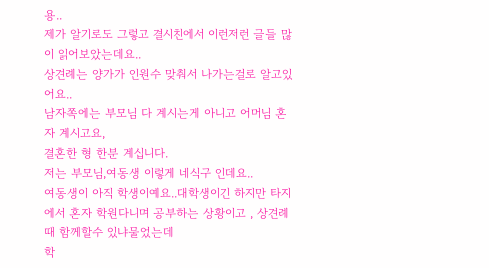용..
제가 알기로도 그렇고 결시친에서 이런저런 글들 많이 읽어보았는데요..
상견례는 양가가 인원수 맞춰서 나가는걸로 알고있어요..
남자쪽에는 부모님 다 계시는게 아니고 어머님 혼자 계시고요,
결혼한 형 한분 계십니다.
저는 부모님,여동생 이렇게 네식구 인데요..
여동생이 아직 학생이예요..대학생이긴 하지만 타지에서 혼자 학원다니며 공부하는 상황이고 , 상견례때 함께할수 있냐물었는데
학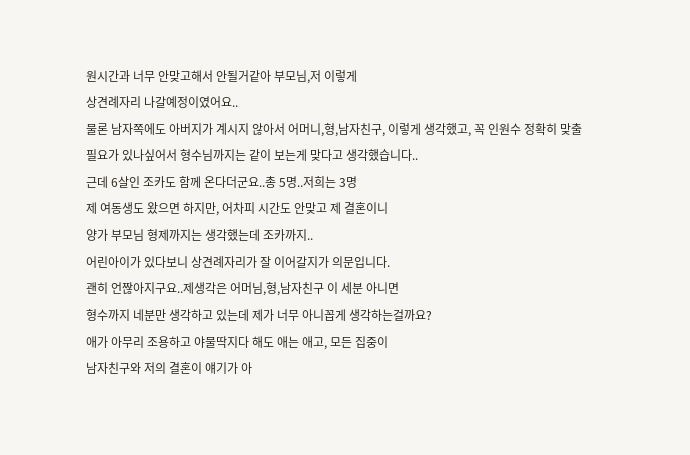원시간과 너무 안맞고해서 안될거같아 부모님,저 이렇게
상견례자리 나갈예정이였어요..
물론 남자쪽에도 아버지가 계시지 않아서 어머니,형,남자친구, 이렇게 생각했고, 꼭 인원수 정확히 맞출필요가 있나싶어서 형수님까지는 같이 보는게 맞다고 생각했습니다..
근데 6살인 조카도 함께 온다더군요..총 5명..저희는 3명
제 여동생도 왔으면 하지만, 어차피 시간도 안맞고 제 결혼이니
양가 부모님 형제까지는 생각했는데 조카까지..
어린아이가 있다보니 상견례자리가 잘 이어갈지가 의문입니다.
괜히 언짢아지구요..제생각은 어머님,형,남자친구 이 세분 아니면
형수까지 네분만 생각하고 있는데 제가 너무 아니꼽게 생각하는걸까요?
애가 아무리 조용하고 야물딱지다 해도 애는 애고, 모든 집중이
남자친구와 저의 결혼이 얘기가 아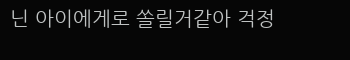닌 아이에게로 쏠릴거같아 걱정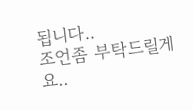됩니다..
조언좀 부탁드릴게요..